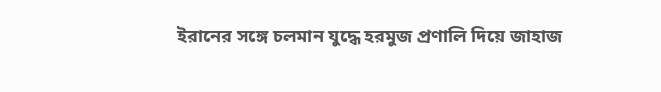ইরানের সঙ্গে চলমান যুদ্ধে হরমুজ প্রণালি দিয়ে জাহাজ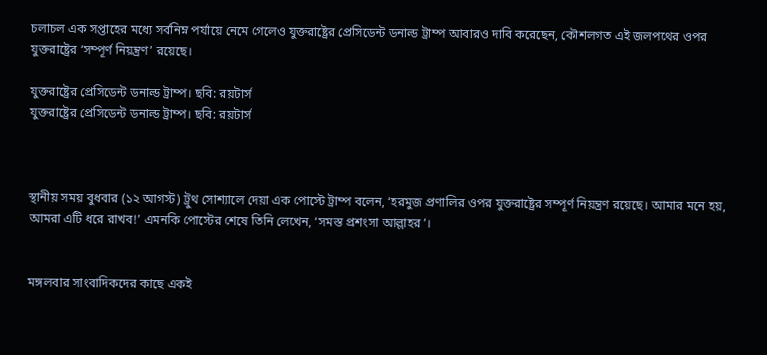চলাচল এক সপ্তাহের মধ্যে সর্বনিম্ন পর্যায়ে নেমে গেলেও যুক্তরাষ্ট্রের প্রেসিডেন্ট ডনাল্ড ট্রাম্প আবারও দাবি করেছেন, কৌশলগত এই জলপথের ওপর যুক্তরাষ্ট্রের ‘সম্পূর্ণ নিয়ন্ত্রণ’ রয়েছে।

যুক্তরাষ্ট্রের প্রেসিডেন্ট ডনাল্ড ট্রাম্প। ছবি: রয়টার্স
যুক্তরাষ্ট্রের প্রেসিডেন্ট ডনাল্ড ট্রাম্প। ছবি: রয়টার্স



স্থানীয় সময় বুধবার (১২ আগস্ট) ট্রুথ সোশ্যালে দেয়া এক পোস্টে ট্রাম্প বলেন, ‘হরমুজ প্রণালির ওপর যুক্তরাষ্ট্রের সম্পূর্ণ নিয়ন্ত্রণ রয়েছে। আমার মনে হয়, আমরা এটি ধরে রাখব!’ এমনকি পোস্টের শেষে তিনি লেখেন, ‘সমস্ত প্রশংসা আল্লাহর’।


মঙ্গলবার সাংবাদিকদের কাছে একই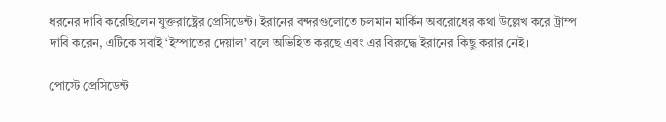ধরনের দাবি করেছিলেন যুক্তরাষ্ট্রের প্রেসিডেন্ট। ইরানের বন্দরগুলোতে চলমান মার্কিন অবরোধের কথা উল্লেখ করে ট্রাম্প দাবি করেন, এটিকে সবাই ‘ইস্পাতের দেয়াল’ বলে অভিহিত করছে এবং এর বিরুদ্ধে ইরানের কিছু করার নেই।

পোস্টে প্রেসিডেন্ট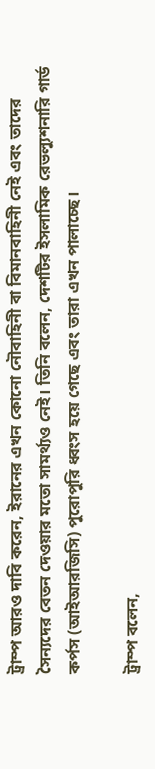ট্রাম্প আরও দাবি করেন, ইরানের এখন কোনো নৌবাহিনী বা বিমানবাহিনী নেই এবং তাদের সৈন্যদের বেতন দেওয়ার মতো সামর্থ্যও নেই। তিনি বলেন, দেশটির ইসলামিক রেভল্যুশনারি গার্ড কর্পস (আইআরজিসি) পুরোপুরি ধ্বংস হয়ে গেছে এবং তারা এখন পালাচ্ছে।

ট্রাম্প বলেন,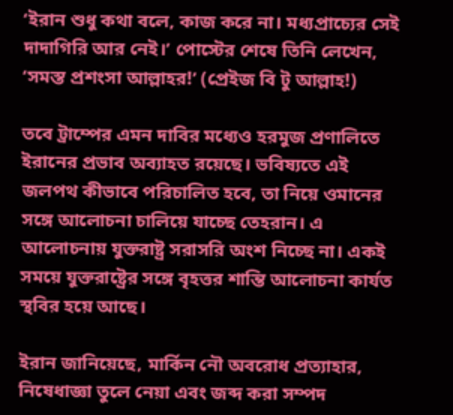‘ইরান শুধু কথা বলে, কাজ করে না। মধ্যপ্রাচ্যের সেই দাদাগিরি আর নেই।’ পোস্টের শেষে তিনি লেখেন, ‘সমস্ত প্রশংসা আল্লাহর!’ (প্রেইজ বি টু আল্লাহ!)

তবে ট্রাম্পের এমন দাবির মধ্যেও হরমুজ প্রণালিতে ইরানের প্রভাব অব্যাহত রয়েছে। ভবিষ্যতে এই জলপথ কীভাবে পরিচালিত হবে, তা নিয়ে ওমানের সঙ্গে আলোচনা চালিয়ে যাচ্ছে তেহরান। এ আলোচনায় যুক্তরাষ্ট্র সরাসরি অংশ নিচ্ছে না। একই সময়ে যুক্তরাষ্ট্রের সঙ্গে বৃহত্তর শান্তি আলোচনা কার্যত স্থবির হয়ে আছে।

ইরান জানিয়েছে, মার্কিন নৌ অবরোধ প্রত্যাহার, নিষেধাজ্ঞা তুলে নেয়া এবং জব্দ করা সম্পদ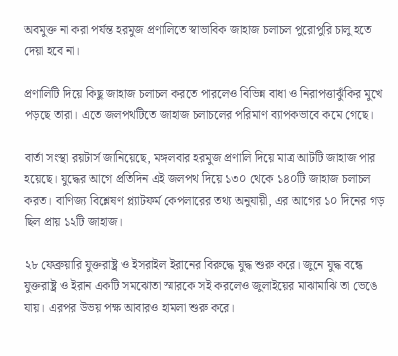অবমুক্ত না করা পর্যন্ত হরমুজ প্রণালিতে স্বাভাবিক জাহাজ চলাচল পুরোপুরি চালু হতে দেয়া হবে না।

প্রণালিটি দিয়ে কিছু জাহাজ চলাচল করতে পারলেও বিভিন্ন বাধা ও নিরাপত্তাঝুঁকির মুখে পড়ছে তারা। এতে জলপথটিতে জাহাজ চলাচলের পরিমাণ ব্যাপকভাবে কমে গেছে।

বার্তা সংস্থা রয়টার্স জানিয়েছে, মঙ্গলবার হরমুজ প্রণালি দিয়ে মাত্র আটটি জাহাজ পার হয়েছে। যুদ্ধের আগে প্রতিদিন এই জলপথ দিয়ে ১৩০ থেকে ১৪০টি জাহাজ চলাচল করত। বাণিজ্য বিশ্লেষণ প্ল্যাটফর্ম কেপলারের তথ্য অনুযায়ী, এর আগের ১০ দিনের গড় ছিল প্রায় ১২টি জাহাজ।

২৮ ফেব্রুয়ারি যুক্তরাষ্ট্র ও ইসরাইল ইরানের বিরুদ্ধে যুদ্ধ শুরু করে। জুনে যুদ্ধ বন্ধে যুক্তরাষ্ট্র ও ইরান একটি সমঝোতা স্মারকে সই করলেও জুলাইয়ের মাঝামাঝি তা ভেঙে যায়। এরপর উভয় পক্ষ আবারও হামলা শুরু করে।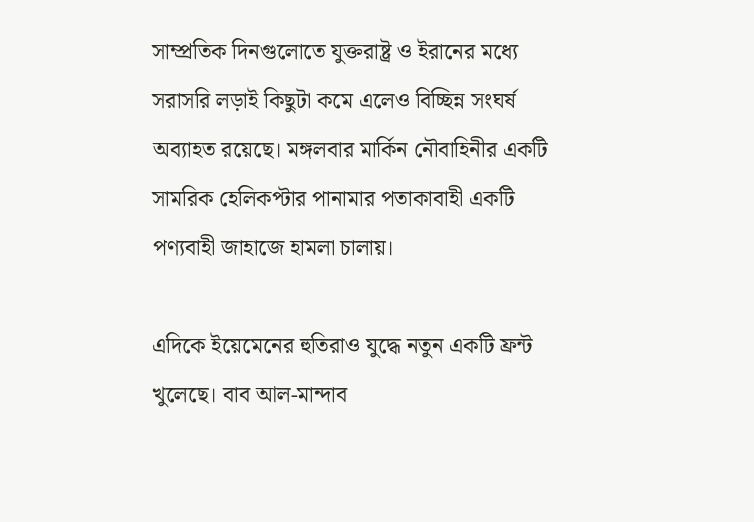সাম্প্রতিক দিনগুলোতে যুক্তরাষ্ট্র ও ইরানের মধ্যে সরাসরি লড়াই কিছুটা কমে এলেও বিচ্ছিন্ন সংঘর্ষ অব্যাহত রয়েছে। মঙ্গলবার মার্কিন নৌবাহিনীর একটি সামরিক হেলিকপ্টার পানামার পতাকাবাহী একটি পণ্যবাহী জাহাজে হামলা চালায়।

এদিকে ইয়েমেনের হুতিরাও যুদ্ধে নতুন একটি ফ্রন্ট খুলেছে। বাব আল-মান্দাব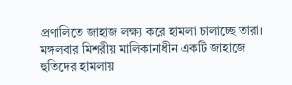প্রণালিতে জাহাজ লক্ষ্য করে হামলা চালাচ্ছে তারা। মঙ্গলবার মিশরীয় মালিকানাধীন একটি জাহাজে হুতিদের হামলায়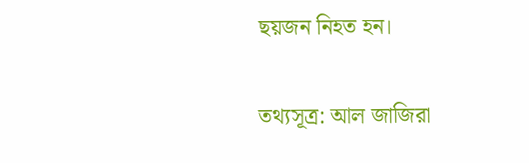ছয়জন নিহত হন।

তথ্যসূত্র: আল জাজিরা